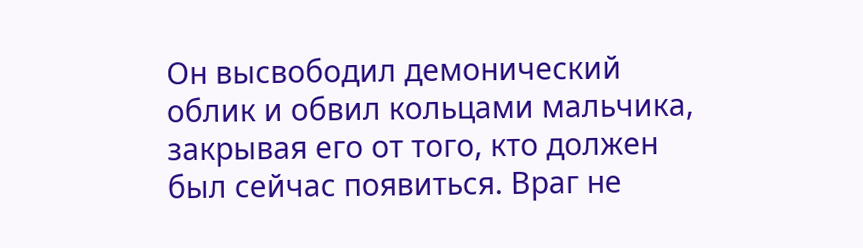Он высвободил демонический облик и обвил кольцами мальчика, закрывая его от того, кто должен был сейчас появиться. Враг не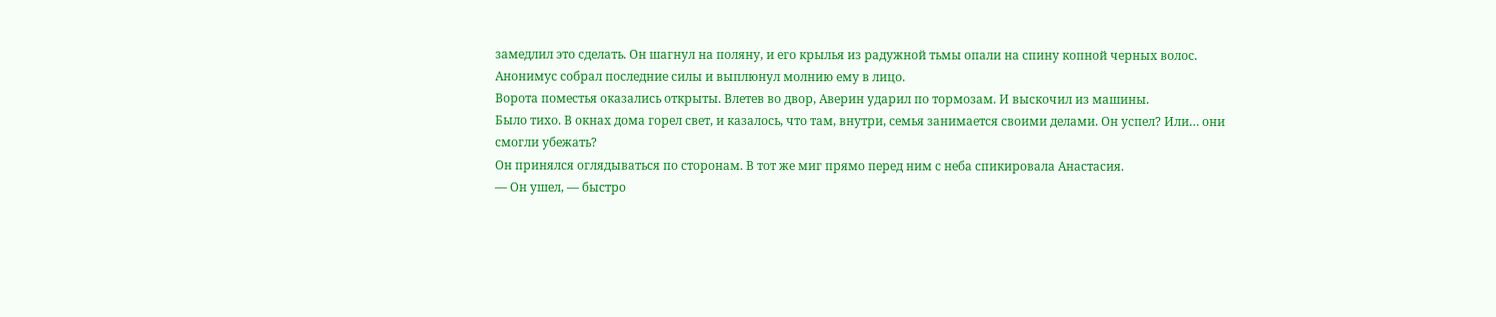замедлил это сделать. Он шагнул на поляну, и его крылья из радужной тьмы опали на спину копной черных волос.
Анонимус собрал последние силы и выплюнул молнию ему в лицо.
Ворота поместья оказались открыты. Влетев во двор, Аверин ударил по тормозам. И выскочил из машины.
Было тихо. В окнах дома горел свет, и казалось, что там, внутри, семья занимается своими делами. Он успел? Или… они смогли убежать?
Он принялся оглядываться по сторонам. В тот же миг прямо перед ним с неба спикировала Анастасия.
— Он ушел, — быстро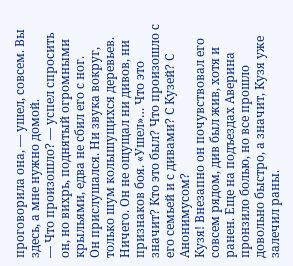проговорила она, — ушел, совсем. Вы здесь, а мне нужно домой.
— Что произошло? — успел спросить он, но вихрь, поднятый огромными крыльями, едва не сбил его с ног.
Он прислушался. Ни звука вокруг, только шум колышущихся деревьев.
Ничего. Он не ощущал ни дивов, ни признаков боя. «Ушел»… Что это значит? Кто это был? Что произошло с его семьей и с дивами? С Кузей? С Анонимусом?
Кузя! Внезапно он почувствовал его совсем рядом, див был жив, хотя и ранен. Еще на подъездах Аверина пронзило болью, но все прошло довольно быстро, а значит, Кузя уже залечил раны.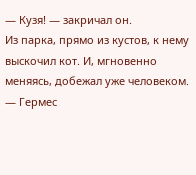— Кузя! — закричал он.
Из парка, прямо из кустов, к нему выскочил кот. И, мгновенно меняясь, добежал уже человеком.
— Гермес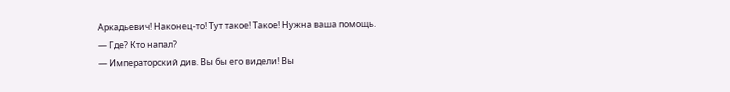Аркадьевич! Наконец-то! Тут такое! Такое! Нужна ваша помощь.
— Где? Кто напал?
— Императорский див. Вы бы его видели! Вы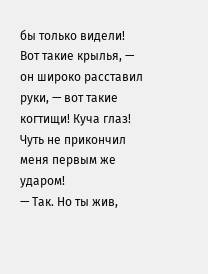бы только видели! Вот такие крылья, — он широко расставил руки, — вот такие когтищи! Куча глаз! Чуть не прикончил меня первым же ударом!
— Так. Но ты жив,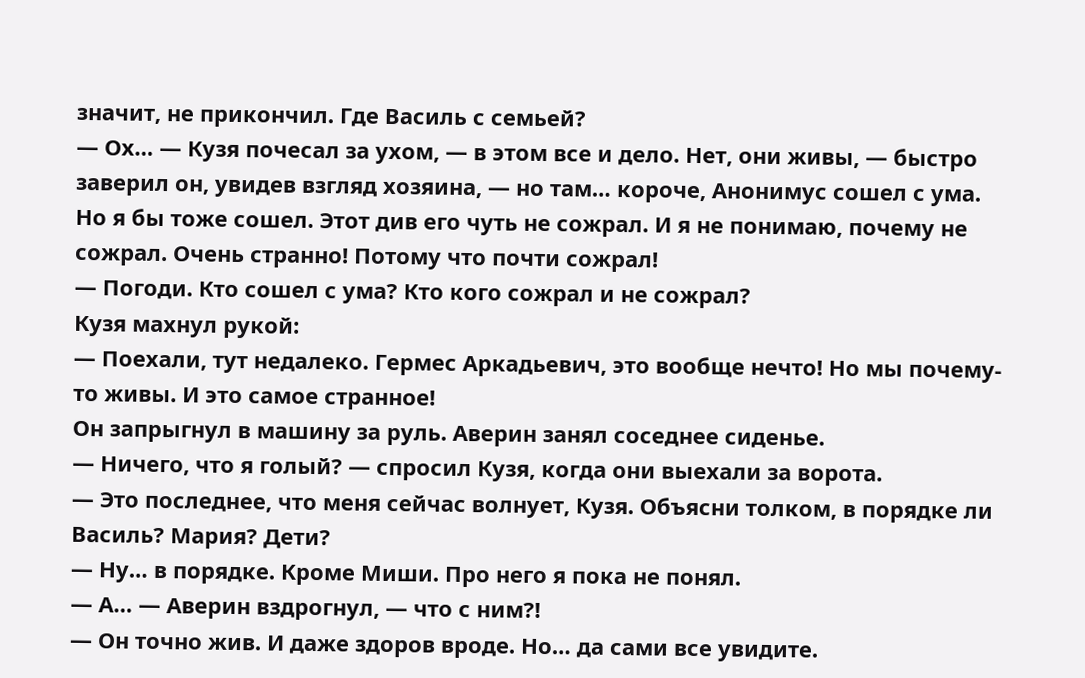значит, не прикончил. Где Василь с семьей?
— Ох… — Кузя почесал за ухом, — в этом все и дело. Нет, они живы, — быстро заверил он, увидев взгляд хозяина, — но там… короче, Анонимус сошел с ума. Но я бы тоже сошел. Этот див его чуть не сожрал. И я не понимаю, почему не сожрал. Очень странно! Потому что почти сожрал!
— Погоди. Кто сошел с ума? Кто кого сожрал и не сожрал?
Кузя махнул рукой:
— Поехали, тут недалеко. Гермес Аркадьевич, это вообще нечто! Но мы почему-то живы. И это самое странное!
Он запрыгнул в машину за руль. Аверин занял соседнее сиденье.
— Ничего, что я голый? — спросил Кузя, когда они выехали за ворота.
— Это последнее, что меня сейчас волнует, Кузя. Объясни толком, в порядке ли Василь? Мария? Дети?
— Ну… в порядке. Кроме Миши. Про него я пока не понял.
— А… — Аверин вздрогнул, — что с ним?!
— Он точно жив. И даже здоров вроде. Но… да сами все увидите.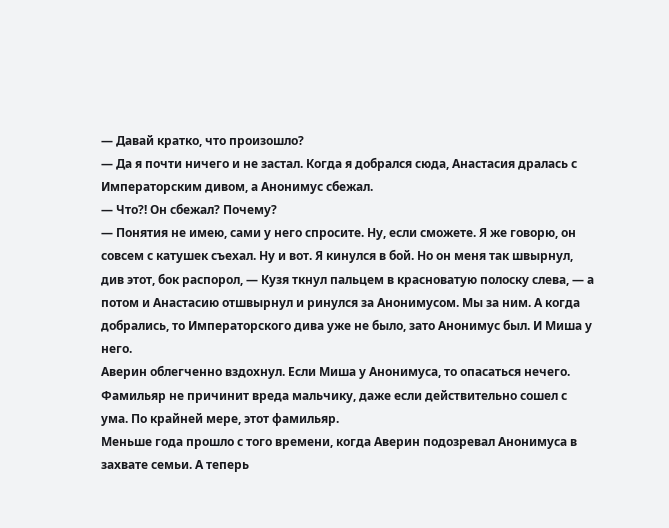— Давай кратко, что произошло?
— Да я почти ничего и не застал. Когда я добрался сюда, Анастасия дралась с Императорским дивом, а Анонимус сбежал.
— Что?! Он сбежал? Почему?
— Понятия не имею, сами у него спросите. Ну, если сможете. Я же говорю, он совсем с катушек съехал. Ну и вот. Я кинулся в бой. Но он меня так швырнул, див этот, бок распорол, — Кузя ткнул пальцем в красноватую полоску слева, — а потом и Анастасию отшвырнул и ринулся за Анонимусом. Мы за ним. А когда добрались, то Императорского дива уже не было, зато Анонимус был. И Миша у него.
Аверин облегченно вздохнул. Если Миша у Анонимуса, то опасаться нечего. Фамильяр не причинит вреда мальчику, даже если действительно сошел с ума. По крайней мере, этот фамильяр.
Меньше года прошло с того времени, когда Аверин подозревал Анонимуса в захвате семьи. А теперь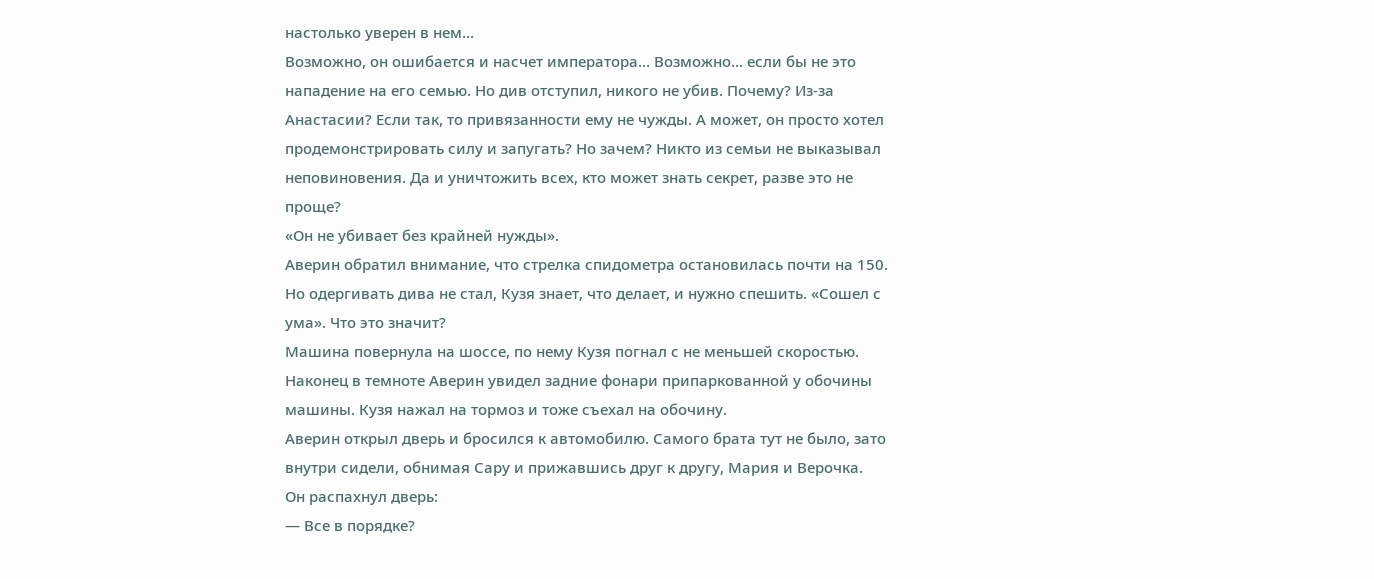настолько уверен в нем…
Возможно, он ошибается и насчет императора… Возможно… если бы не это нападение на его семью. Но див отступил, никого не убив. Почему? Из-за Анастасии? Если так, то привязанности ему не чужды. А может, он просто хотел продемонстрировать силу и запугать? Но зачем? Никто из семьи не выказывал неповиновения. Да и уничтожить всех, кто может знать секрет, разве это не проще?
«Он не убивает без крайней нужды».
Аверин обратил внимание, что стрелка спидометра остановилась почти на 150. Но одергивать дива не стал, Кузя знает, что делает, и нужно спешить. «Сошел с ума». Что это значит?
Машина повернула на шоссе, по нему Кузя погнал с не меньшей скоростью. Наконец в темноте Аверин увидел задние фонари припаркованной у обочины машины. Кузя нажал на тормоз и тоже съехал на обочину.
Аверин открыл дверь и бросился к автомобилю. Самого брата тут не было, зато внутри сидели, обнимая Сару и прижавшись друг к другу, Мария и Верочка.
Он распахнул дверь:
— Все в порядке?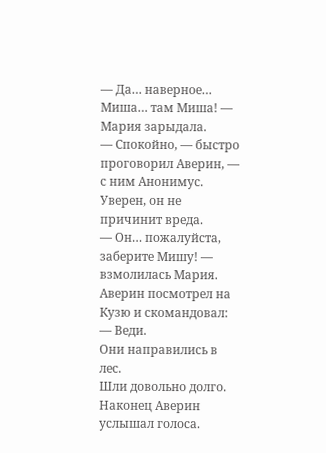— Да… наверное… Миша… там Миша! — Мария зарыдала.
— Спокойно, — быстро проговорил Аверин, — с ним Анонимус. Уверен, он не причинит вреда.
— Он… пожалуйста, заберите Мишу! — взмолилась Мария.
Аверин посмотрел на Кузю и скомандовал:
— Веди.
Они направились в лес.
Шли довольно долго. Наконец Аверин услышал голоса.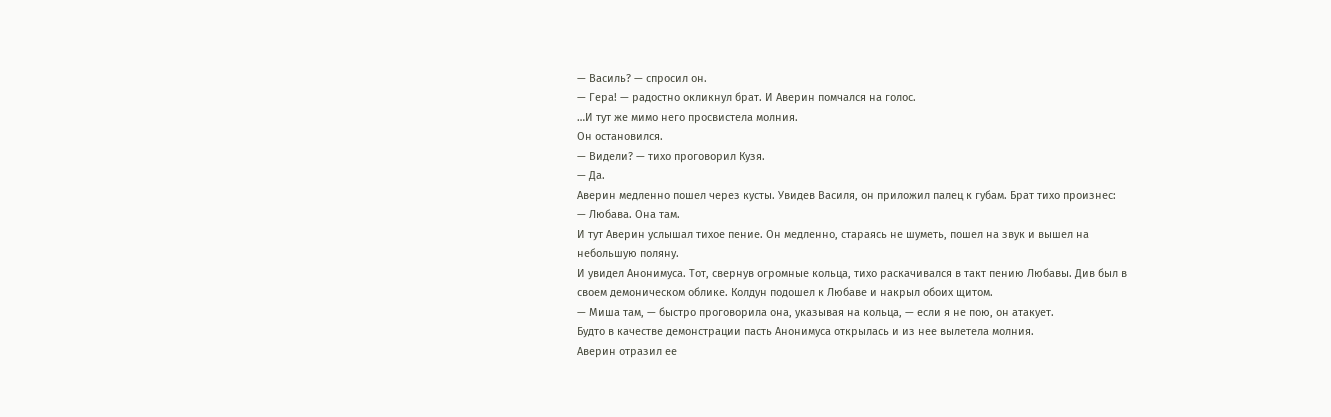— Василь? — спросил он.
— Гера! — радостно окликнул брат. И Аверин помчался на голос.
…И тут же мимо него просвистела молния.
Он остановился.
— Видели? — тихо проговорил Кузя.
— Да.
Аверин медленно пошел через кусты. Увидев Василя, он приложил палец к губам. Брат тихо произнес:
— Любава. Она там.
И тут Аверин услышал тихое пение. Он медленно, стараясь не шуметь, пошел на звук и вышел на небольшую поляну.
И увидел Анонимуса. Тот, свернув огромные кольца, тихо раскачивался в такт пению Любавы. Див был в своем демоническом облике. Колдун подошел к Любаве и накрыл обоих щитом.
— Миша там, — быстро проговорила она, указывая на кольца, — если я не пою, он атакует.
Будто в качестве демонстрации пасть Анонимуса открылась и из нее вылетела молния.
Аверин отразил ее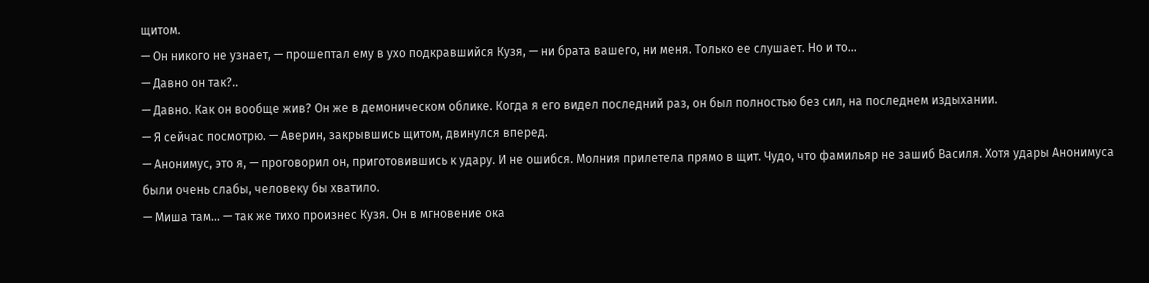щитом.
— Он никого не узнает, — прошептал ему в ухо подкравшийся Кузя, — ни брата вашего, ни меня. Только ее слушает. Но и то…
— Давно он так?..
— Давно. Как он вообще жив? Он же в демоническом облике. Когда я его видел последний раз, он был полностью без сил, на последнем издыхании.
— Я сейчас посмотрю. — Аверин, закрывшись щитом, двинулся вперед.
— Анонимус, это я, — проговорил он, приготовившись к удару. И не ошибся. Молния прилетела прямо в щит. Чудо, что фамильяр не зашиб Василя. Хотя удары Анонимуса были очень слабы, человеку бы хватило.
— Миша там… — так же тихо произнес Кузя. Он в мгновение ока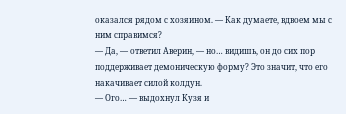оказался рядом с хозяином. — Как думаете, вдвоем мы с ним справимся?
— Да, — ответил Аверин, — но… видишь, он до сих пор поддерживает демоническую форму? Это значит, что его накачивает силой колдун.
— Ого… — выдохнул Кузя и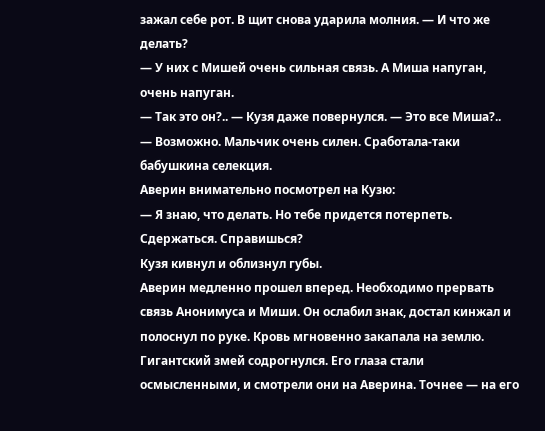зажал себе рот. В щит снова ударила молния. — И что же делать?
— У них с Мишей очень сильная связь. А Миша напуган, очень напуган.
— Так это он?.. — Кузя даже повернулся. — Это все Миша?..
— Возможно. Мальчик очень силен. Сработала-таки бабушкина селекция.
Аверин внимательно посмотрел на Кузю:
— Я знаю, что делать. Но тебе придется потерпеть. Сдержаться. Справишься?
Кузя кивнул и облизнул губы.
Аверин медленно прошел вперед. Необходимо прервать связь Анонимуса и Миши. Он ослабил знак, достал кинжал и полоснул по руке. Кровь мгновенно закапала на землю.
Гигантский змей содрогнулся. Его глаза стали осмысленными, и смотрели они на Аверина. Точнее — на его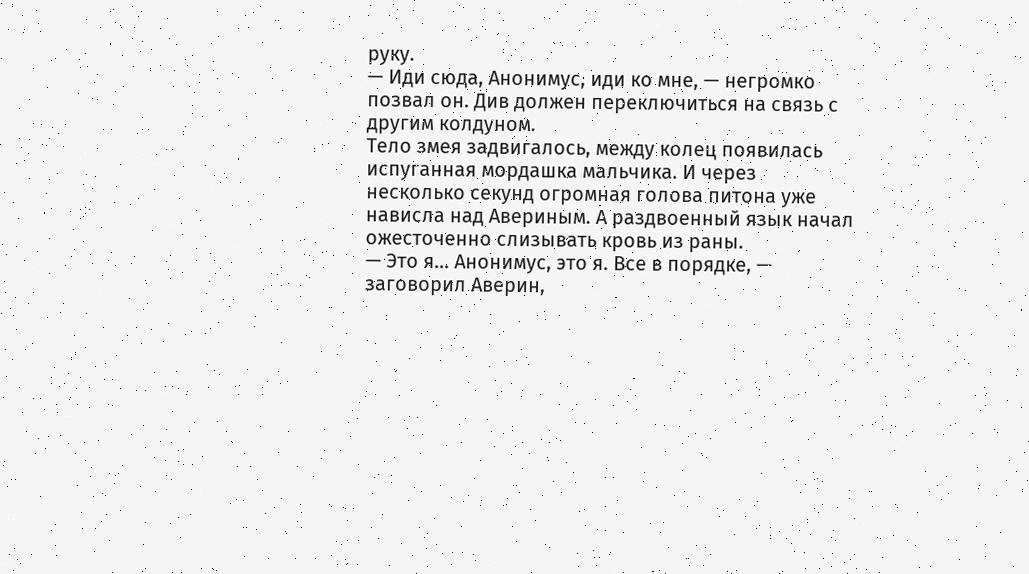руку.
— Иди сюда, Анонимус, иди ко мне, — негромко позвал он. Див должен переключиться на связь с другим колдуном.
Тело змея задвигалось, между колец появилась испуганная мордашка мальчика. И через несколько секунд огромная голова питона уже нависла над Авериным. А раздвоенный язык начал ожесточенно слизывать кровь из раны.
— Это я… Анонимус, это я. Все в порядке, — заговорил Аверин,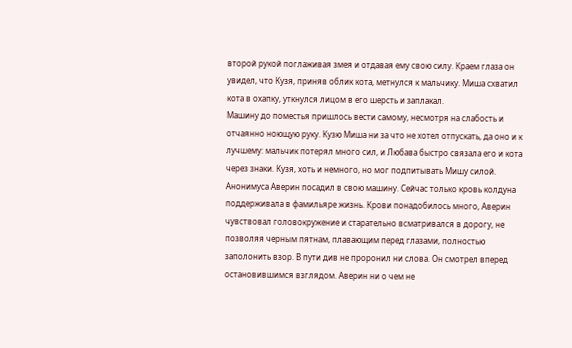второй рукой поглаживая змея и отдавая ему свою силу. Краем глаза он увидел, что Кузя, приняв облик кота, метнулся к мальчику. Миша схватил кота в охапку, уткнулся лицом в его шерсть и заплакал.
Машину до поместья пришлось вести самому, несмотря на слабость и отчаянно ноющую руку. Кузю Миша ни за что не хотел отпускать, да оно и к лучшему: мальчик потерял много сил, и Любава быстро связала его и кота через знаки. Кузя, хоть и немного, но мог подпитывать Мишу силой. Анонимуса Аверин посадил в свою машину. Сейчас только кровь колдуна поддерживала в фамильяре жизнь. Крови понадобилось много, Аверин чувствовал головокружение и старательно всматривался в дорогу, не позволяя черным пятнам, плавающим перед глазами, полностью заполонить взор. В пути див не проронил ни слова. Он смотрел вперед остановившимся взглядом. Аверин ни о чем не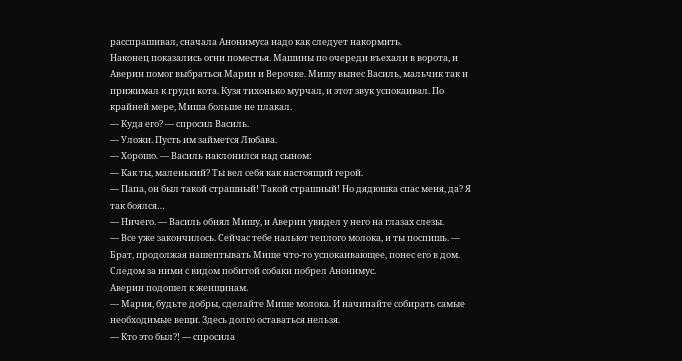расспрашивал, сначала Анонимуса надо как следует накормить.
Наконец показались огни поместья. Машины по очереди въехали в ворота, и Аверин помог выбраться Марии и Верочке. Мишу вынес Василь, мальчик так и прижимал к груди кота. Кузя тихонько мурчал, и этот звук успокаивал. По крайней мере, Миша больше не плакал.
— Куда его? — спросил Василь.
— Уложи. Пусть им займется Любава.
— Хорошо. — Василь наклонился над сыном:
— Как ты, маленький? Ты вел себя как настоящий герой.
— Папа, он был такой страшный! Такой страшный! Но дядюшка спас меня, да? Я так боялся…
— Ничего. — Василь обнял Мишу, и Аверин увидел у него на глазах слезы.
— Все уже закончилось. Сейчас тебе нальют теплого молока, и ты поспишь. — Брат, продолжая нашептывать Мише что-то успокаивающее, понес его в дом. Следом за ними с видом побитой собаки побрел Анонимус.
Аверин подошел к женщинам.
— Мария, будьте добры, сделайте Мише молока. И начинайте собирать самые необходимые вещи. Здесь долго оставаться нельзя.
— Кто это был?! — спросила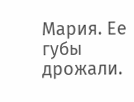Мария. Ее губы дрожали.